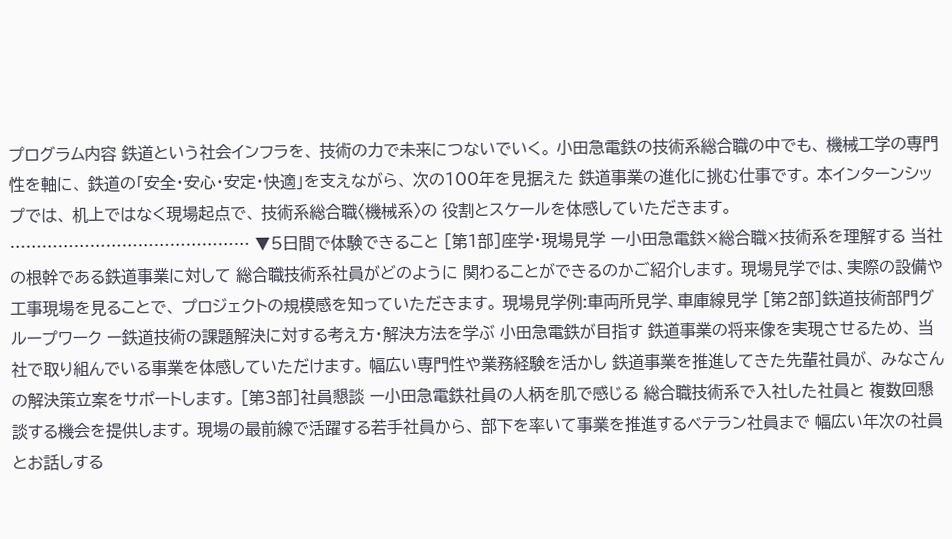プログラム内容 鉄道という社会インフラを、 技術の力で未来につないでいく。 小田急電鉄の技術系総合職の中でも、 機械工学の専門性を軸に、 鉄道の「安全・安心・安定・快適」を支えながら、 次の100年を見据えた 鉄道事業の進化に挑む仕事です。 本インターンシップでは、 机上ではなく現場起点で、 技術系総合職〈機械系〉の 役割とスケールを体感していただきます。 ……………………………………… ▼5日間で体験できること [第1部]座学・現場見学 ー小田急電鉄×総合職×技術系を理解する 当社の根幹である鉄道事業に対して 総合職技術系社員がどのように 関わることができるのかご紹介します。 現場見学では、実際の設備や 工事現場を見ることで、 プロジェクトの規模感を知っていただきます。 現場見学例:車両所見学、車庫線見学 [第2部]鉄道技術部門グループワーク ー鉄道技術の課題解決に対する考え方・解決方法を学ぶ 小田急電鉄が目指す 鉄道事業の将来像を実現させるため、 当社で取り組んでいる事業を体感していただけます。 幅広い専門性や業務経験を活かし 鉄道事業を推進してきた先輩社員が、 みなさんの解決策立案をサポートします。 [第3部]社員懇談 ー小田急電鉄社員の人柄を肌で感じる 総合職技術系で入社した社員と 複数回懇談する機会を提供します。 現場の最前線で活躍する若手社員から、 部下を率いて事業を推進するベテラン社員まで 幅広い年次の社員とお話しする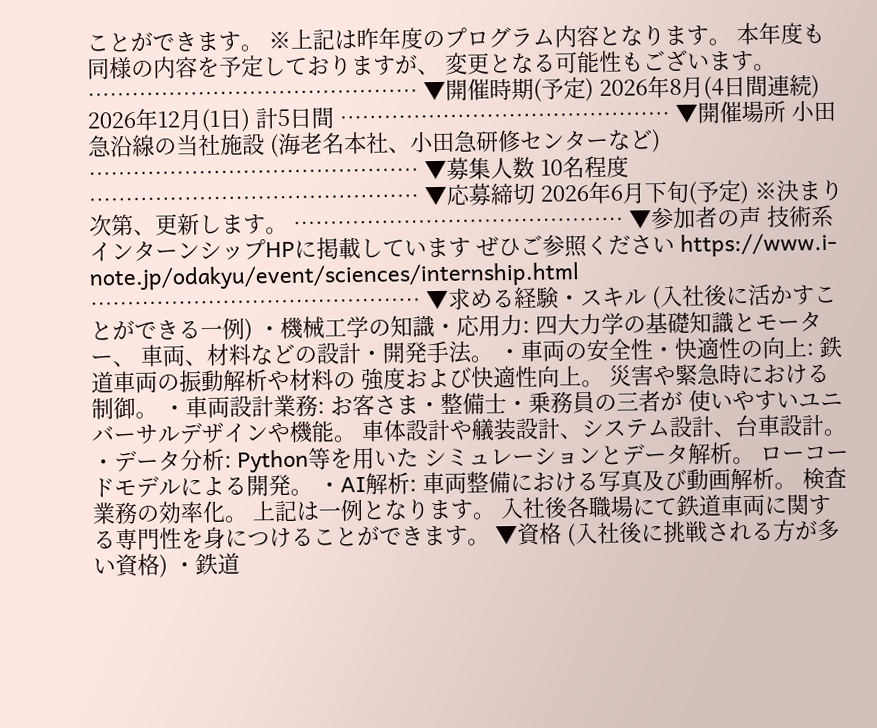ことができます。 ※上記は昨年度のプログラム内容となります。 本年度も同様の内容を予定しておりますが、 変更となる可能性もございます。 ……………………………………… ▼開催時期(予定) 2026年8月(4日間連続) 2026年12月(1日) 計5日間 ……………………………………… ▼開催場所 小田急沿線の当社施設 (海老名本社、小田急研修センターなど) ……………………………………… ▼募集人数 10名程度 ……………………………………… ▼応募締切 2026年6月下旬(予定) ※決まり次第、更新します。 ……………………………………… ▼参加者の声 技術系インターンシップHPに掲載しています ぜひご参照ください https://www.i-note.jp/odakyu/event/sciences/internship.html ……………………………………… ▼求める経験・スキル (入社後に活かすことができる一例) ・機械工学の知識・応用力: 四大力学の基礎知識とモーター、 車両、材料などの設計・開発手法。 ・車両の安全性・快適性の向上: 鉄道車両の振動解析や材料の 強度および快適性向上。 災害や緊急時における制御。 ・車両設計業務: お客さま・整備士・乗務員の三者が 使いやすいユニバーサルデザインや機能。 車体設計や艤装設計、システム設計、台車設計。 ・データ分析: Python等を用いた シミュレーションとデータ解析。 ローコードモデルによる開発。 ・AI解析: 車両整備における写真及び動画解析。 検査業務の効率化。 上記は一例となります。 入社後各職場にて鉄道車両に関する専門性を身につけることができます。 ▼資格 (入社後に挑戦される方が多い資格) ・鉄道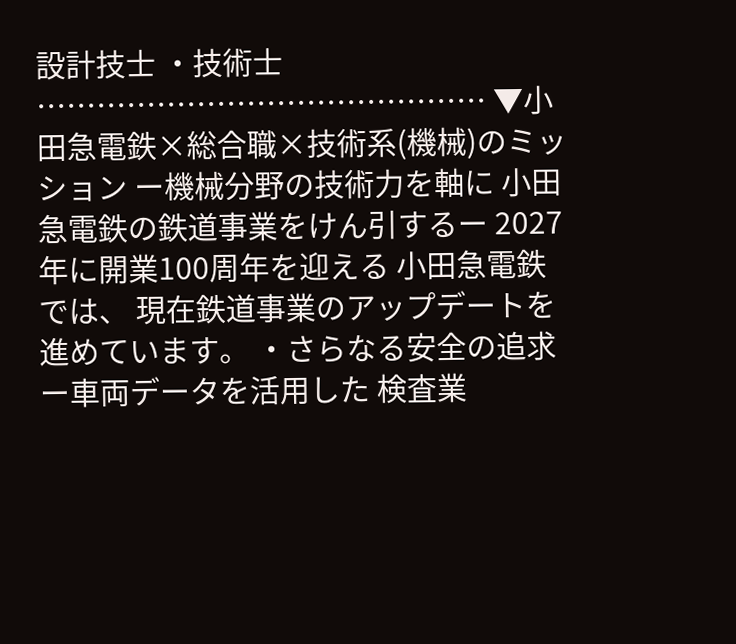設計技士 ・技術士 ……………………………………… ▼小田急電鉄×総合職×技術系(機械)のミッション ー機械分野の技術力を軸に 小田急電鉄の鉄道事業をけん引するー 2027年に開業100周年を迎える 小田急電鉄では、 現在鉄道事業のアップデートを進めています。 ・さらなる安全の追求 ー車両データを活用した 検査業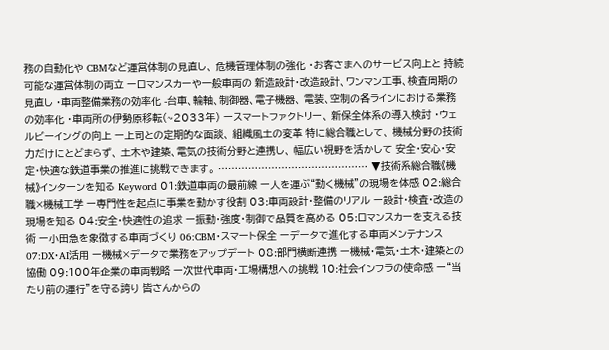務の自動化や CBMなど運営体制の見直し、 危機管理体制の強化 ・お客さまへのサービス向上と 持続可能な運営体制の両立 ーロマンスカーや一般車両の 新造設計・改造設計、ワンマン工事、検査周期の見直し ・車両整備業務の効率化 -台車、輪軸、制御器、電子機器、 電装、空制の各ラインにおける業務の効率化 ・車両所の伊勢原移転(~2033年) ースマートファクトリー、 新保全体系の導入検討 ・ウェルビーイングの向上 ー上司との定期的な面談、 組織風土の変革 特に総合職として、 機械分野の技術力だけにとどまらず、 土木や建築、電気の技術分野と連携し、 幅広い視野を活かして 安全・安心・安定・快適な鉄道事業の推進に挑戦できます。 ……………………………………… ▼技術系総合職《機械》インターンを知る Keyword 01:鉄道車両の最前線 ー人を運ぶ“動く機械”の現場を体感 02:総合職×機械工学 ー専門性を起点に事業を動かす役割 03:車両設計・整備のリアル ー設計・検査・改造の現場を知る 04:安全・快適性の追求 ー振動・強度・制御で品質を高める 05:ロマンスカーを支える技術 ー小田急を象徴する車両づくり 06:CBM・スマート保全 ーデータで進化する車両メンテナンス 07:DX・AI活用 ー機械×データで業務をアップデート 08:部門横断連携 ー機械・電気・土木・建築との協働 09:100年企業の車両戦略 ー次世代車両・工場構想への挑戦 10:社会インフラの使命感 ー“当たり前の運行”を守る誇り 皆さんからの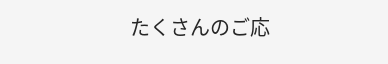たくさんのご応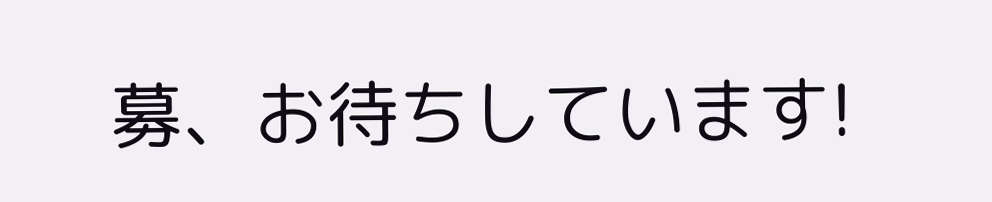募、お待ちしています!